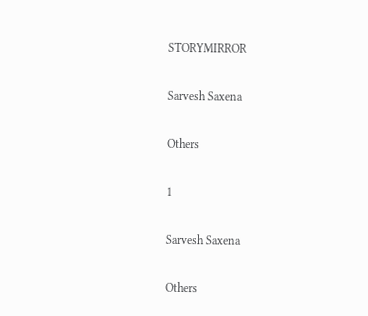STORYMIRROR

Sarvesh Saxena

Others

1

Sarvesh Saxena

Others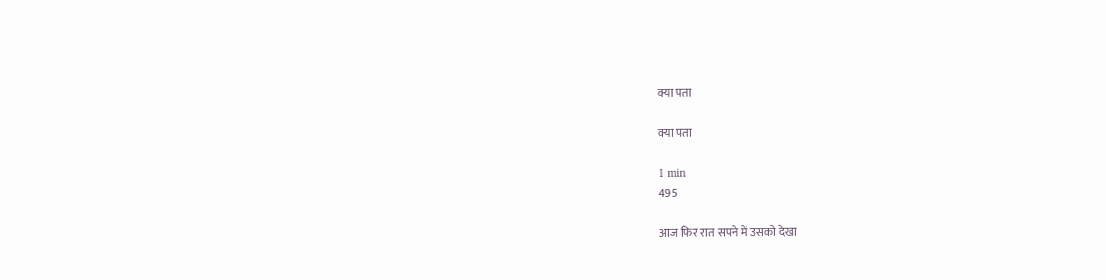क्या पता

क्या पता

1 min
495

आज फिर रात सपने में उसको देखा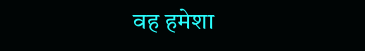वह हमेशा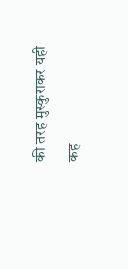की तरह मुस्कुराकर यही कह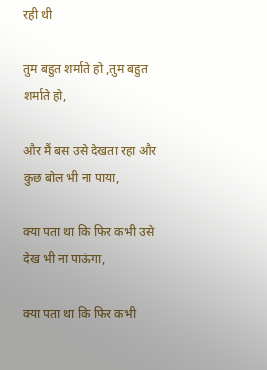रही थी

तुम बहुत शर्माते हो ,तुम बहुत शर्माते हो,

और मैं बस उसे देखता रहा और कुछ बोल भी ना पाया,

क्या पता था कि फिर कभी उसे देख भी ना पाऊंगा,

क्या पता था कि फिर कभी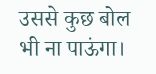उससे कुछ बोल भी ना पाऊंगा।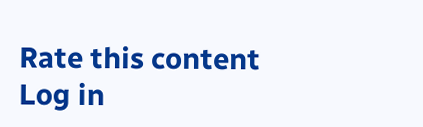Rate this content
Log in